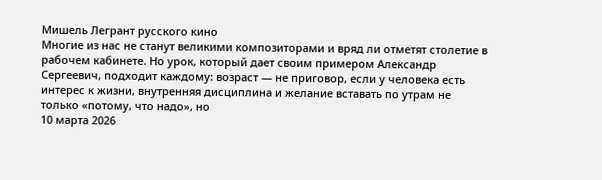Мишель Легрант русского кино
Многие из нас не станут великими композиторами и вряд ли отметят столетие в рабочем кабинете. Но урок, который дает своим примером Александр Сергеевич, подходит каждому: возраст — не приговор, если у человека есть интерес к жизни, внутренняя дисциплина и желание вставать по утрам не только «потому, что надо», но
10 марта 2026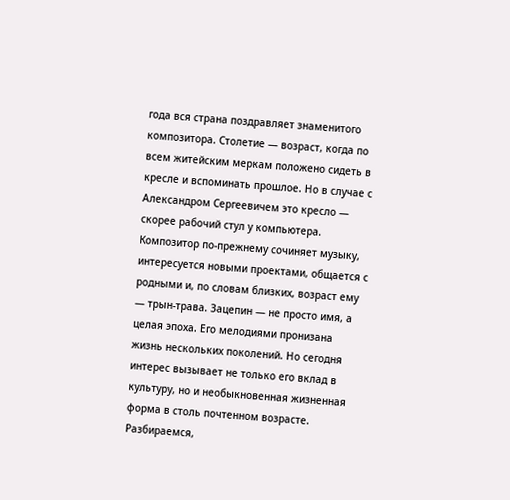года вся страна поздравляет знаменитого композитора. Столетие — возраст, когда по всем житейским меркам положено сидеть в кресле и вспоминать прошлое. Но в случае с Александром Сергеевичем это кресло — скорее рабочий стул у компьютера.
Композитор по-прежнему сочиняет музыку, интересуется новыми проектами, общается с родными и, по словам близких, возраст ему — трын-трава. Зацепин — не просто имя, а целая эпоха. Его мелодиями пронизана жизнь нескольких поколений. Но сегодня интерес вызывает не только его вклад в культуру, но и необыкновенная жизненная форма в столь почтенном возрасте. Разбираемся,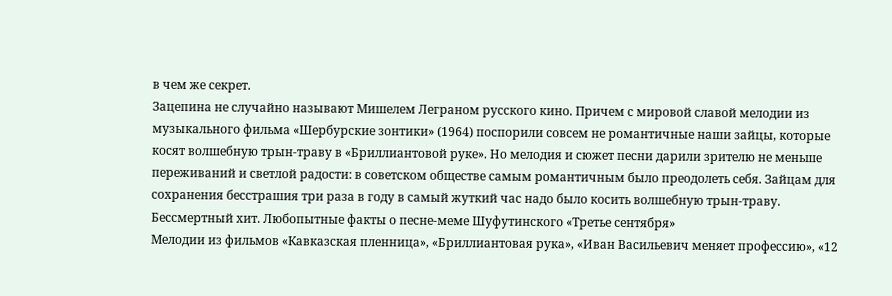в чем же секрет.
Зацепина не случайно называют Мишелем Леграном русского кино. Причем с мировой славой мелодии из музыкального фильма «Шербурские зонтики» (1964) поспорили совсем не романтичные наши зайцы, которые косят волшебную трын-траву в «Бриллиантовой руке». Но мелодия и сюжет песни дарили зрителю не меньше переживаний и светлой радости: в советском обществе самым романтичным было преодолеть себя. Зайцам для сохранения бесстрашия три раза в году в самый жуткий час надо было косить волшебную трын-траву.
Бессмертный хит. Любопытные факты о песне-меме Шуфутинского «Третье сентября»
Мелодии из фильмов «Кавказская пленница», «Бриллиантовая рука», «Иван Васильевич меняет профессию», «12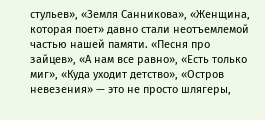стульев», «Земля Санникова», «Женщина, которая поет» давно стали неотъемлемой частью нашей памяти. «Песня про зайцев», «А нам все равно», «Есть только миг», «Куда уходит детство», «Остров невезения» — это не просто шлягеры,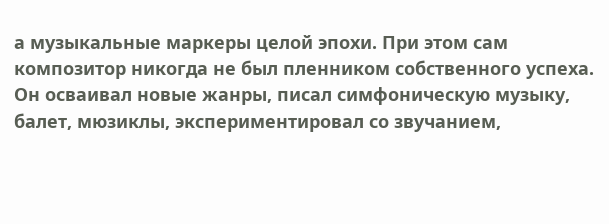а музыкальные маркеры целой эпохи. При этом сам композитор никогда не был пленником собственного успеха. Он осваивал новые жанры, писал симфоническую музыку, балет, мюзиклы, экспериментировал со звучанием,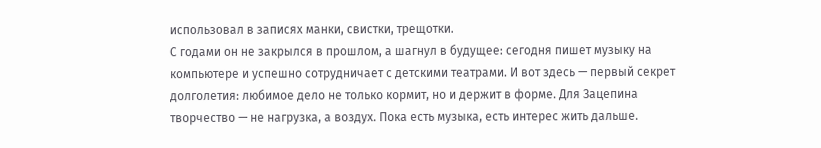использовал в записях манки, свистки, трещотки.
С годами он не закрылся в прошлом, а шагнул в будущее: сегодня пишет музыку на компьютере и успешно сотрудничает с детскими театрами. И вот здесь — первый секрет долголетия: любимое дело не только кормит, но и держит в форме. Для Зацепина творчество — не нагрузка, а воздух. Пока есть музыка, есть интерес жить дальше.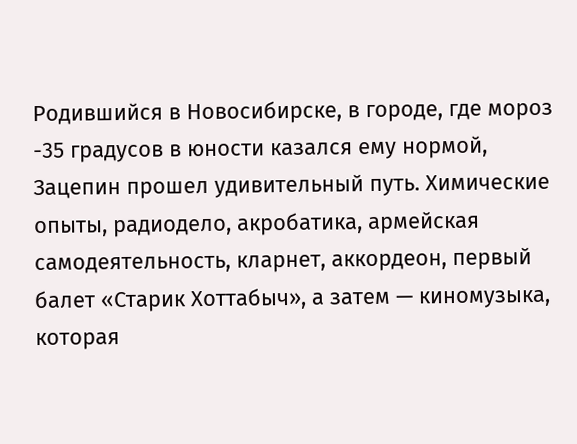Родившийся в Новосибирске, в городе, где мороз -35 градусов в юности казался ему нормой, Зацепин прошел удивительный путь. Химические опыты, радиодело, акробатика, армейская самодеятельность, кларнет, аккордеон, первый балет «Старик Хоттабыч», а затем — киномузыка, которая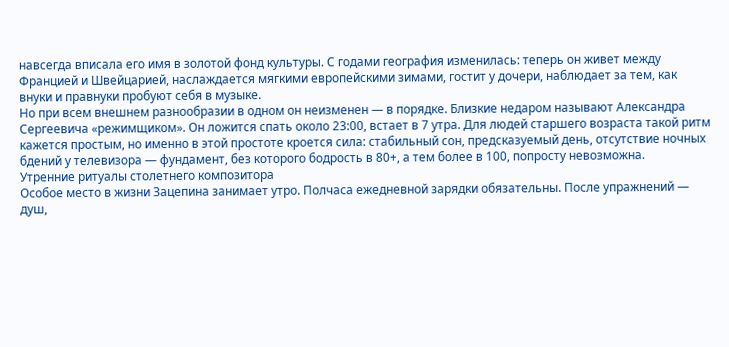навсегда вписала его имя в золотой фонд культуры. С годами география изменилась: теперь он живет между Францией и Швейцарией, наслаждается мягкими европейскими зимами, гостит у дочери, наблюдает за тем, как внуки и правнуки пробуют себя в музыке.
Но при всем внешнем разнообразии в одном он неизменен — в порядке. Близкие недаром называют Александра Сергеевича «режимщиком». Он ложится спать около 23:00, встает в 7 утра. Для людей старшего возраста такой ритм кажется простым, но именно в этой простоте кроется сила: стабильный сон, предсказуемый день, отсутствие ночных бдений у телевизора — фундамент, без которого бодрость в 80+, а тем более в 100, попросту невозможна.
Утренние ритуалы столетнего композитора
Особое место в жизни Зацепина занимает утро. Полчаса ежедневной зарядки обязательны. После упражнений — душ,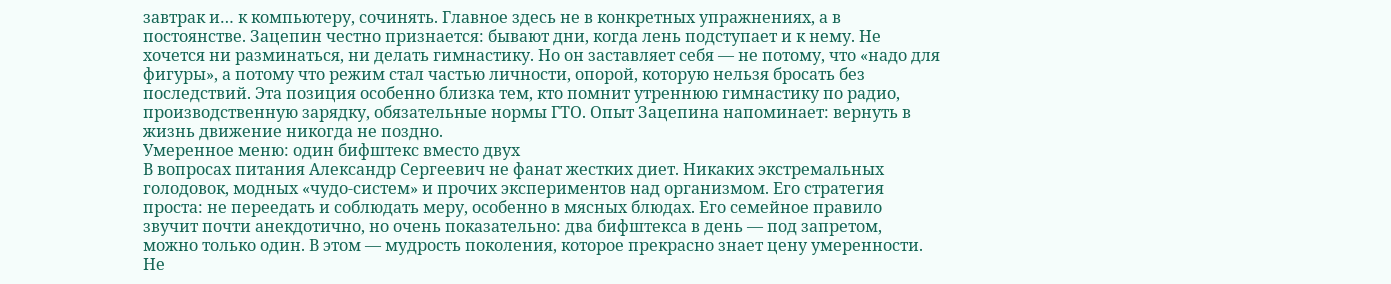завтрак и… к компьютеру, сочинять. Главное здесь не в конкретных упражнениях, а в постоянстве. Зацепин честно признается: бывают дни, когда лень подступает и к нему. Не хочется ни разминаться, ни делать гимнастику. Но он заставляет себя — не потому, что «надо для фигуры», а потому что режим стал частью личности, опорой, которую нельзя бросать без последствий. Эта позиция особенно близка тем, кто помнит утреннюю гимнастику по радио, производственную зарядку, обязательные нормы ГТО. Опыт Зацепина напоминает: вернуть в жизнь движение никогда не поздно.
Умеренное меню: один бифштекс вместо двух
В вопросах питания Александр Сергеевич не фанат жестких диет. Никаких экстремальных голодовок, модных «чудо-систем» и прочих экспериментов над организмом. Его стратегия проста: не переедать и соблюдать меру, особенно в мясных блюдах. Его семейное правило звучит почти анекдотично, но очень показательно: два бифштекса в день — под запретом, можно только один. В этом — мудрость поколения, которое прекрасно знает цену умеренности. Не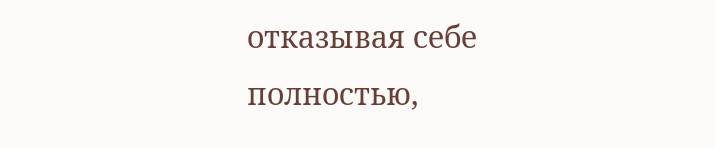отказывая себе полностью,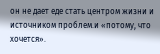он не дает еде стать центром жизни и источником проблем.и «потому, что хочется».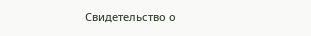Свидетельство о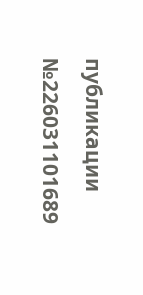публикации №226031101689